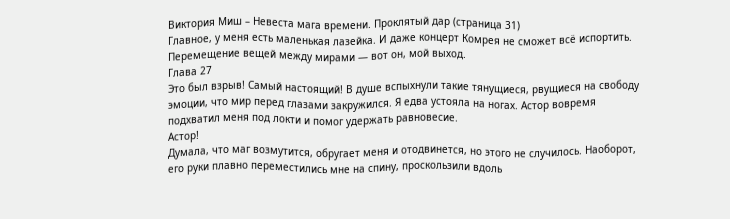Виктория Миш – Невеста мага времени. Проклятый дар (страница 31)
Главное, у меня есть маленькая лазейка. И даже концерт Комрея не сможет всё испортить.
Перемещение вещей между мирами — вот он, мой выход.
Глава 27
Это был взрыв! Самый настоящий! В душе вспыхнули такие тянущиеся, рвущиеся на свободу эмоции, что мир перед глазами закружился. Я едва устояла на ногах. Астор вовремя подхватил меня под локти и помог удержать равновесие.
Астор!
Думала, что маг возмутится, обругает меня и отодвинется, но этого не случилось. Наоборот, его руки плавно переместились мне на спину, проскользили вдоль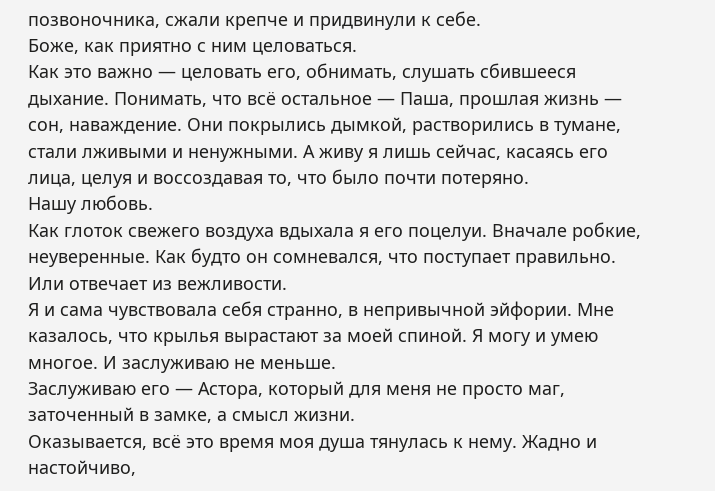позвоночника, сжали крепче и придвинули к себе.
Боже, как приятно с ним целоваться.
Как это важно — целовать его, обнимать, слушать сбившееся дыхание. Понимать, что всё остальное — Паша, прошлая жизнь — сон, наваждение. Они покрылись дымкой, растворились в тумане, стали лживыми и ненужными. А живу я лишь сейчас, касаясь его лица, целуя и воссоздавая то, что было почти потеряно.
Нашу любовь.
Как глоток свежего воздуха вдыхала я его поцелуи. Вначале робкие, неуверенные. Как будто он сомневался, что поступает правильно. Или отвечает из вежливости.
Я и сама чувствовала себя странно, в непривычной эйфории. Мне казалось, что крылья вырастают за моей спиной. Я могу и умею многое. И заслуживаю не меньше.
Заслуживаю его — Астора, который для меня не просто маг, заточенный в замке, а смысл жизни.
Оказывается, всё это время моя душа тянулась к нему. Жадно и настойчиво,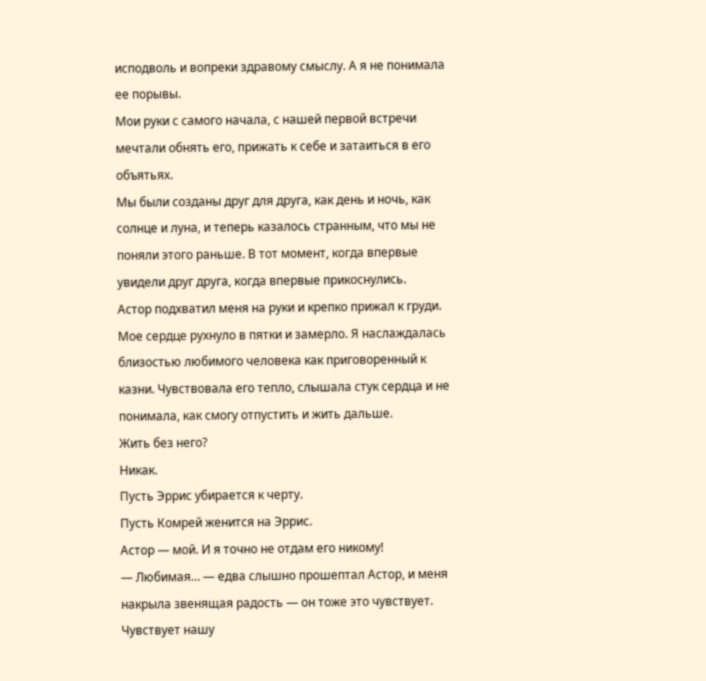исподволь и вопреки здравому смыслу. А я не понимала ее порывы.
Мои руки с самого начала, с нашей первой встречи мечтали обнять его, прижать к себе и затаиться в его объятьях.
Мы были созданы друг для друга, как день и ночь, как солнце и луна, и теперь казалось странным, что мы не поняли этого раньше. В тот момент, когда впервые увидели друг друга, когда впервые прикоснулись.
Астор подхватил меня на руки и крепко прижал к груди.
Мое сердце рухнуло в пятки и замерло. Я наслаждалась близостью любимого человека как приговоренный к казни. Чувствовала его тепло, слышала стук сердца и не понимала, как смогу отпустить и жить дальше.
Жить без него?
Никак.
Пусть Эррис убирается к черту.
Пусть Комрей женится на Эррис.
Астор — мой. И я точно не отдам его никому!
— Любимая… — едва слышно прошептал Астор, и меня накрыла звенящая радость — он тоже это чувствует.
Чувствует нашу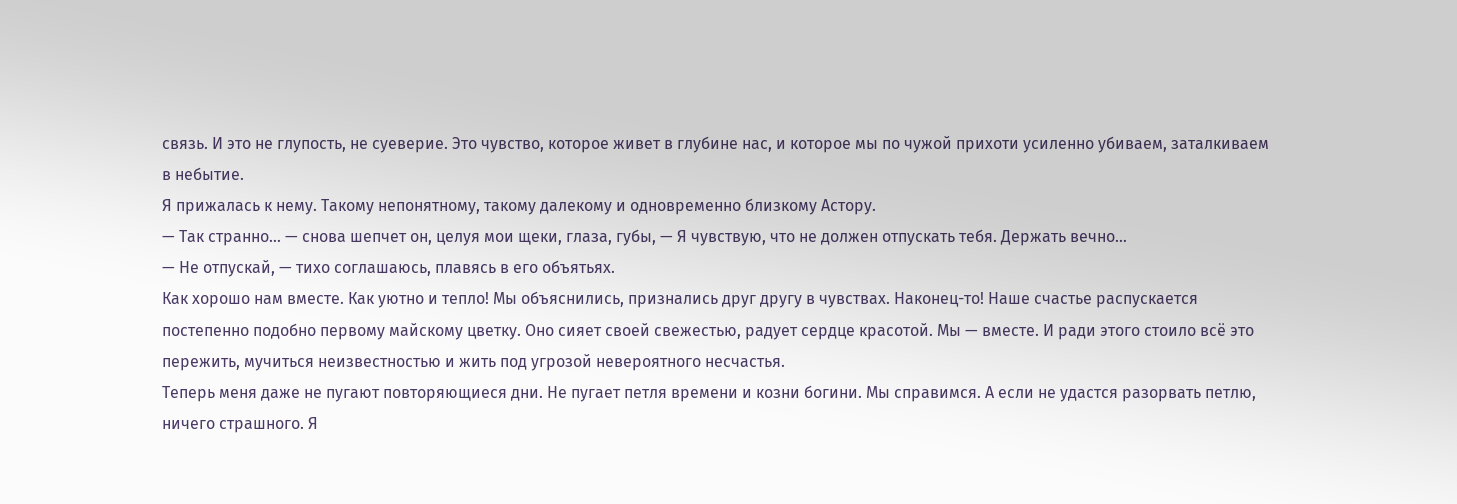связь. И это не глупость, не суеверие. Это чувство, которое живет в глубине нас, и которое мы по чужой прихоти усиленно убиваем, заталкиваем в небытие.
Я прижалась к нему. Такому непонятному, такому далекому и одновременно близкому Астору.
— Так странно… — снова шепчет он, целуя мои щеки, глаза, губы, — Я чувствую, что не должен отпускать тебя. Держать вечно…
— Не отпускай, — тихо соглашаюсь, плавясь в его объятьях.
Как хорошо нам вместе. Как уютно и тепло! Мы объяснились, признались друг другу в чувствах. Наконец-то! Наше счастье распускается постепенно подобно первому майскому цветку. Оно сияет своей свежестью, радует сердце красотой. Мы — вместе. И ради этого стоило всё это пережить, мучиться неизвестностью и жить под угрозой невероятного несчастья.
Теперь меня даже не пугают повторяющиеся дни. Не пугает петля времени и козни богини. Мы справимся. А если не удастся разорвать петлю, ничего страшного. Я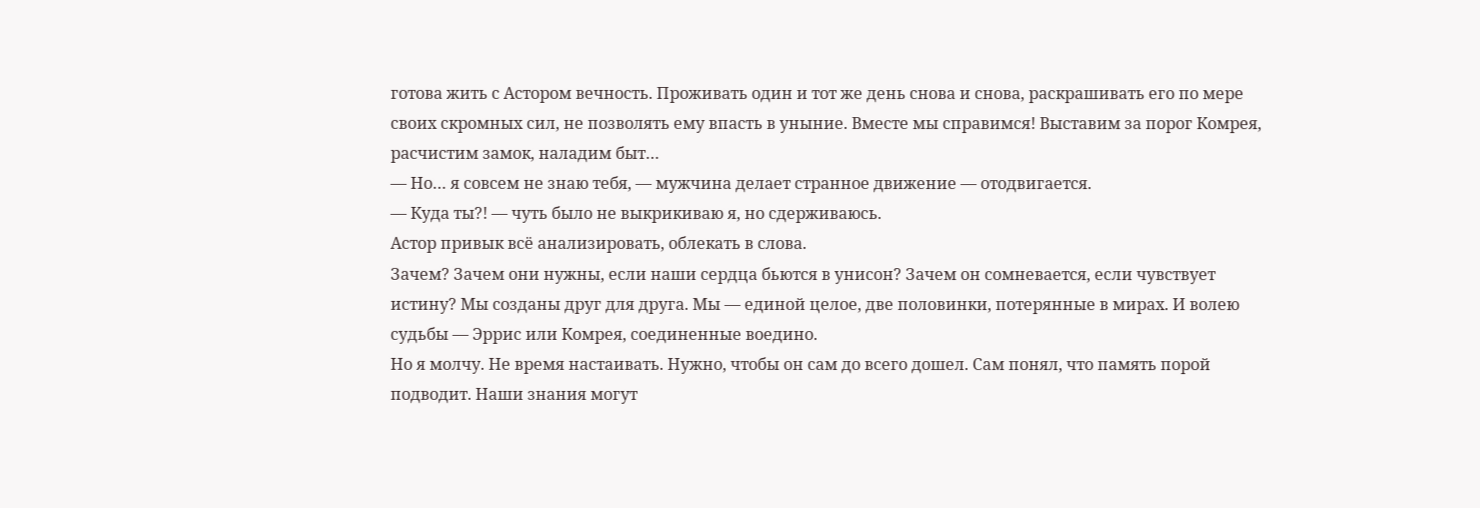готова жить с Астором вечность. Проживать один и тот же день снова и снова, раскрашивать его по мере своих скромных сил, не позволять ему впасть в уныние. Вместе мы справимся! Выставим за порог Комрея, расчистим замок, наладим быт…
— Но… я совсем не знаю тебя, — мужчина делает странное движение — отодвигается.
— Куда ты?! — чуть было не выкрикиваю я, но сдерживаюсь.
Астор привык всё анализировать, облекать в слова.
Зачем? Зачем они нужны, если наши сердца бьются в унисон? Зачем он сомневается, если чувствует истину? Мы созданы друг для друга. Мы — единой целое, две половинки, потерянные в мирах. И волею судьбы — Эррис или Комрея, соединенные воедино.
Но я молчу. Не время настаивать. Нужно, чтобы он сам до всего дошел. Сам понял, что память порой подводит. Наши знания могут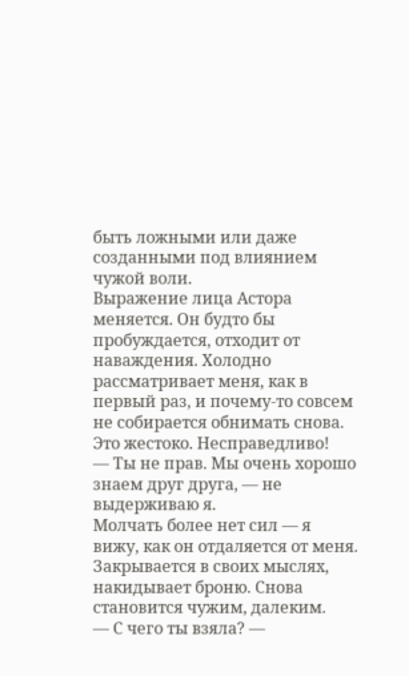быть ложными или даже созданными под влиянием чужой воли.
Выражение лица Астора меняется. Он будто бы пробуждается, отходит от наваждения. Холодно рассматривает меня, как в первый раз, и почему-то совсем не собирается обнимать снова.
Это жестоко. Несправедливо!
— Ты не прав. Мы очень хорошо знаем друг друга, — не выдерживаю я.
Молчать более нет сил — я вижу, как он отдаляется от меня. Закрывается в своих мыслях, накидывает броню. Снова становится чужим, далеким.
— С чего ты взяла? —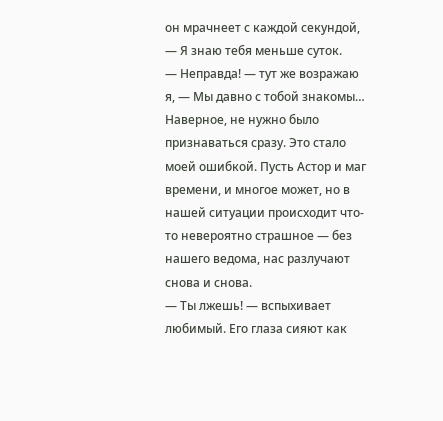он мрачнеет с каждой секундой, — Я знаю тебя меньше суток.
— Неправда! — тут же возражаю я, — Мы давно с тобой знакомы…
Наверное, не нужно было признаваться сразу. Это стало моей ошибкой. Пусть Астор и маг времени, и многое может, но в нашей ситуации происходит что-то невероятно страшное — без нашего ведома, нас разлучают снова и снова.
— Ты лжешь! — вспыхивает любимый. Его глаза сияют как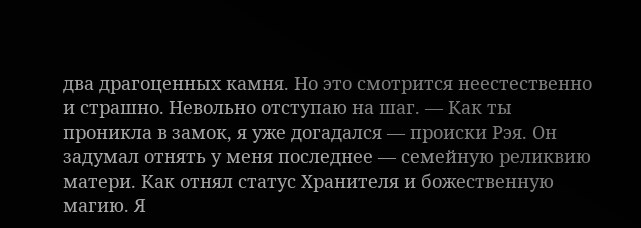два драгоценных камня. Но это смотрится неестественно и страшно. Невольно отступаю на шаг. — Как ты проникла в замок, я уже догадался — происки Рэя. Он задумал отнять у меня последнее — семейную реликвию матери. Как отнял статус Хранителя и божественную магию. Я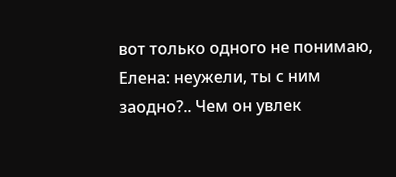вот только одного не понимаю, Елена: неужели, ты с ним заодно?.. Чем он увлек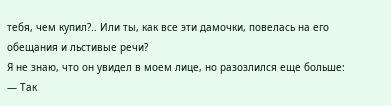тебя, чем купил?.. Или ты, как все эти дамочки, повелась на его обещания и льстивые речи?
Я не знаю, что он увидел в моем лице, но разозлился еще больше:
— Так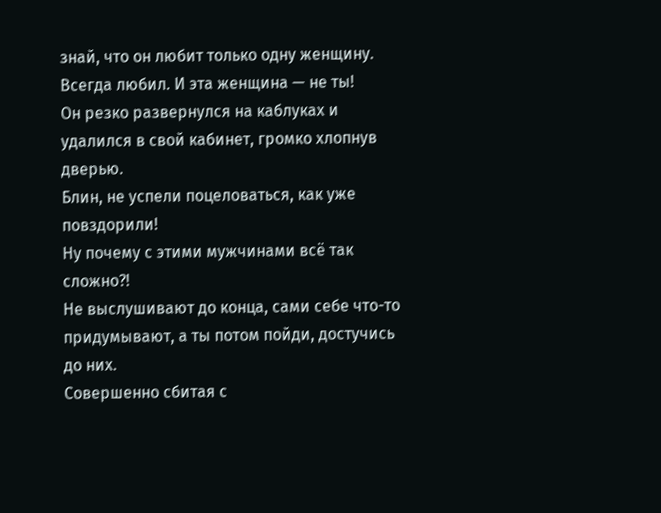знай, что он любит только одну женщину. Всегда любил. И эта женщина — не ты!
Он резко развернулся на каблуках и удалился в свой кабинет, громко хлопнув дверью.
Блин, не успели поцеловаться, как уже повздорили!
Ну почему с этими мужчинами всё так сложно?!
Не выслушивают до конца, сами себе что-то придумывают, а ты потом пойди, достучись до них.
Совершенно сбитая с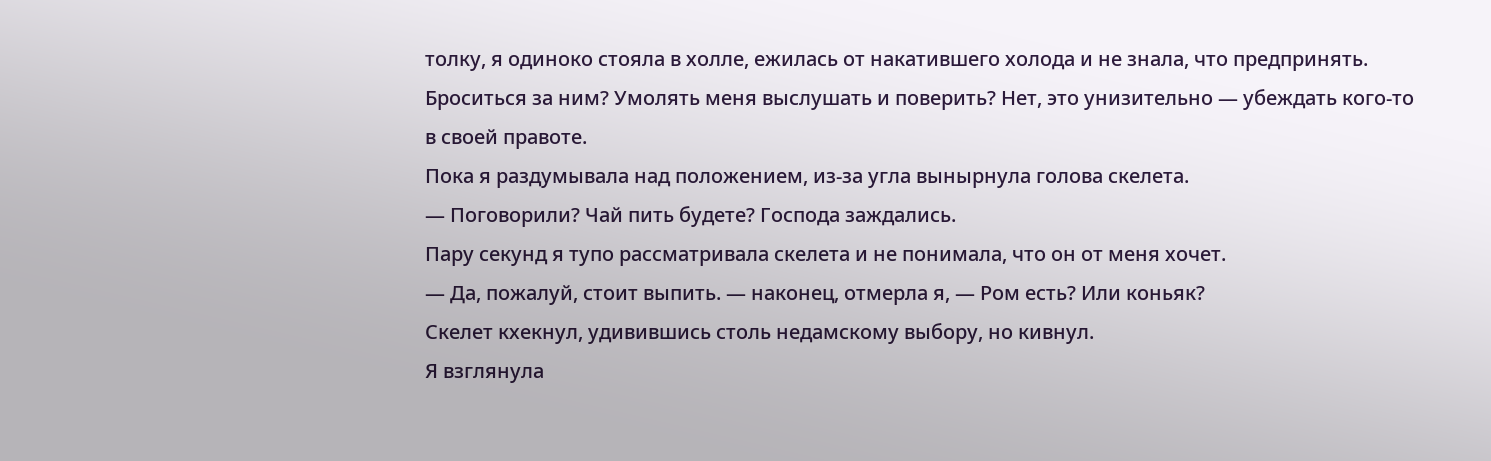толку, я одиноко стояла в холле, ежилась от накатившего холода и не знала, что предпринять. Броситься за ним? Умолять меня выслушать и поверить? Нет, это унизительно — убеждать кого-то в своей правоте.
Пока я раздумывала над положением, из-за угла вынырнула голова скелета.
— Поговорили? Чай пить будете? Господа заждались.
Пару секунд я тупо рассматривала скелета и не понимала, что он от меня хочет.
— Да, пожалуй, стоит выпить. — наконец, отмерла я, — Ром есть? Или коньяк?
Скелет кхекнул, удивившись столь недамскому выбору, но кивнул.
Я взглянула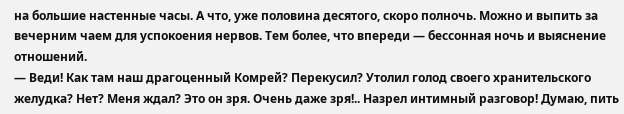на большие настенные часы. А что, уже половина десятого, скоро полночь. Можно и выпить за вечерним чаем для успокоения нервов. Тем более, что впереди — бессонная ночь и выяснение отношений.
— Веди! Как там наш драгоценный Комрей? Перекусил? Утолил голод своего хранительского желудка? Нет? Меня ждал? Это он зря. Очень даже зря!.. Назрел интимный разговор! Думаю, пить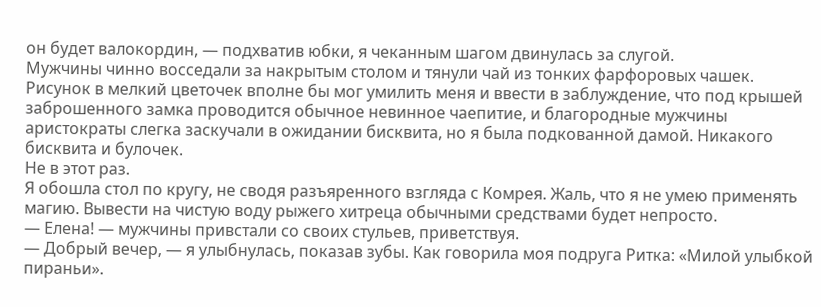он будет валокордин, — подхватив юбки, я чеканным шагом двинулась за слугой.
Мужчины чинно восседали за накрытым столом и тянули чай из тонких фарфоровых чашек. Рисунок в мелкий цветочек вполне бы мог умилить меня и ввести в заблуждение, что под крышей заброшенного замка проводится обычное невинное чаепитие, и благородные мужчины аристократы слегка заскучали в ожидании бисквита, но я была подкованной дамой. Никакого бисквита и булочек.
Не в этот раз.
Я обошла стол по кругу, не сводя разъяренного взгляда с Комрея. Жаль, что я не умею применять магию. Вывести на чистую воду рыжего хитреца обычными средствами будет непросто.
— Елена! — мужчины привстали со своих стульев, приветствуя.
— Добрый вечер, — я улыбнулась, показав зубы. Как говорила моя подруга Ритка: «Милой улыбкой пираньи».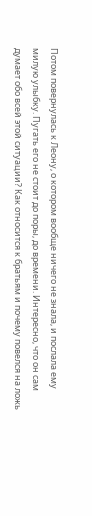Потом повернулась к Леону, о котором вообще ничего не знала, и послала ему милую улыбку. Пугать его не стоит до поры, до времени. Интересно, что он сам думает обо всей этой ситуации? Как относится к братьям и почему повелся на ложь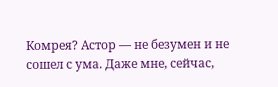Комрея? Астор — не безумен и не сошел с ума. Даже мне, сейчас,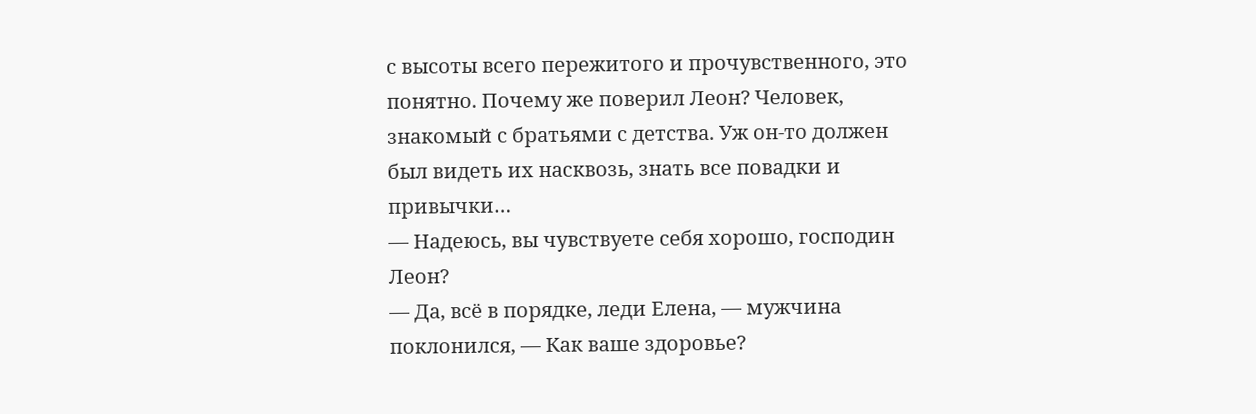с высоты всего пережитого и прочувственного, это понятно. Почему же поверил Леон? Человек, знакомый с братьями с детства. Уж он-то должен был видеть их насквозь, знать все повадки и привычки…
— Надеюсь, вы чувствуете себя хорошо, господин Леон?
— Да, всё в порядке, леди Елена, — мужчина поклонился, — Как ваше здоровье?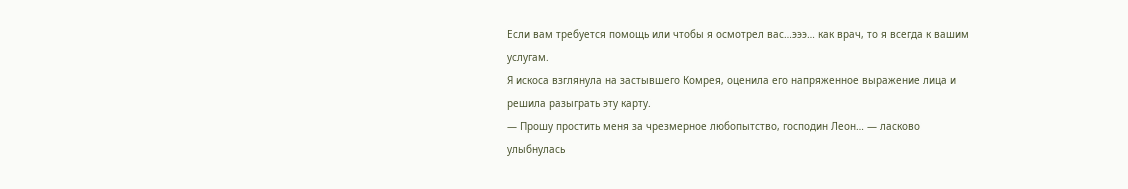Если вам требуется помощь или чтобы я осмотрел вас…эээ… как врач, то я всегда к вашим услугам.
Я искоса взглянула на застывшего Комрея, оценила его напряженное выражение лица и решила разыграть эту карту.
— Прошу простить меня за чрезмерное любопытство, господин Леон… — ласково улыбнулась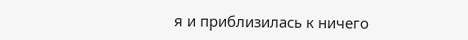я и приблизилась к ничего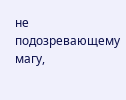не подозревающему магу,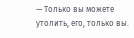— Только вы можете утолить, его, только вы.